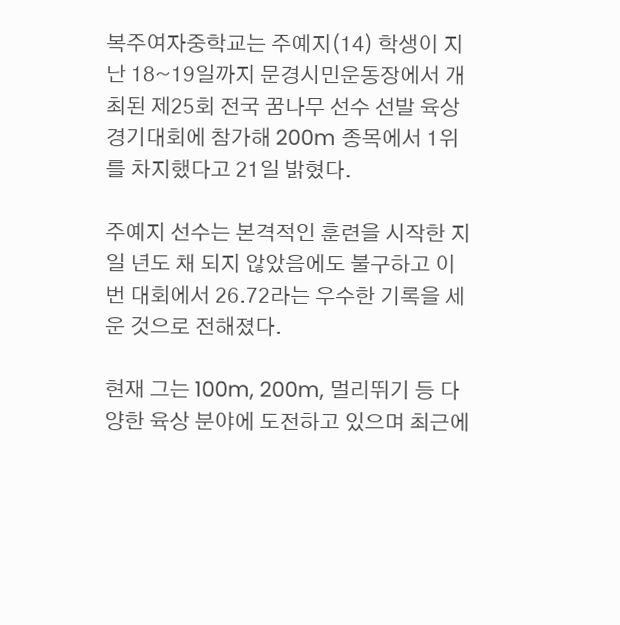복주여자중학교는 주예지(14) 학생이 지난 18~19일까지 문경시민운동장에서 개최된 제25회 전국 꿈나무 선수 선발 육상경기대회에 참가해 200m 종목에서 1위를 차지했다고 21일 밝혔다.

주예지 선수는 본격적인 훈련을 시작한 지 일 년도 채 되지 않았음에도 불구하고 이번 대회에서 26.72라는 우수한 기록을 세운 것으로 전해졌다.

현재 그는 100m, 200m, 멀리뛰기 등 다양한 육상 분야에 도전하고 있으며 최근에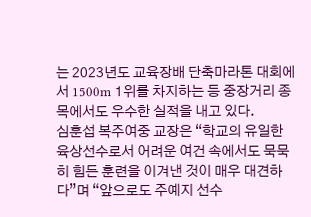는 2023년도 교육장배 단축마라톤 대회에서 1500m 1위를 차지하는 등 중장거리 종목에서도 우수한 실적을 내고 있다.
심훈섭 복주여중 교장은 “학교의 유일한 육상선수로서 어려운 여건 속에서도 묵묵히 힘든 훈련을 이겨낸 것이 매우 대견하다”며 “앞으로도 주예지 선수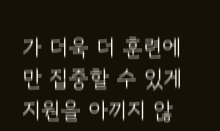가 더욱 더 훈련에만 집중할 수 있게 지원을 아끼지 않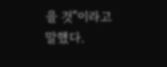을 것”이라고 말했다.